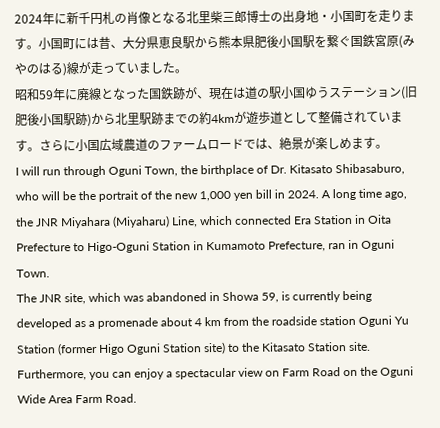2024年に新千円札の肖像となる北里柴三郎博士の出身地・小国町を走ります。小国町には昔、大分県恵良駅から熊本県肥後小国駅を繋ぐ国鉄宮原(みやのはる)線が走っていました。
昭和59年に廃線となった国鉄跡が、現在は道の駅小国ゆうステーション(旧肥後小国駅跡)から北里駅跡までの約4kmが遊歩道として整備されています。さらに小国広域農道のファームロードでは、絶景が楽しめます。
I will run through Oguni Town, the birthplace of Dr. Kitasato Shibasaburo, who will be the portrait of the new 1,000 yen bill in 2024. A long time ago, the JNR Miyahara (Miyaharu) Line, which connected Era Station in Oita Prefecture to Higo-Oguni Station in Kumamoto Prefecture, ran in Oguni Town.
The JNR site, which was abandoned in Showa 59, is currently being developed as a promenade about 4 km from the roadside station Oguni Yu Station (former Higo Oguni Station site) to the Kitasato Station site. Furthermore, you can enjoy a spectacular view on Farm Road on the Oguni Wide Area Farm Road.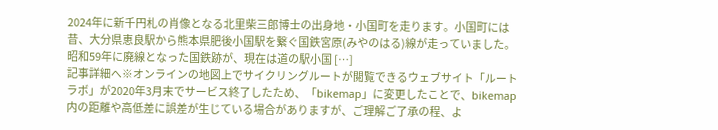2024年に新千円札の肖像となる北里柴三郎博士の出身地・小国町を走ります。小国町には昔、大分県恵良駅から熊本県肥後小国駅を繋ぐ国鉄宮原(みやのはる)線が走っていました。 昭和59年に廃線となった国鉄跡が、現在は道の駅小国 […]
記事詳細へ※オンラインの地図上でサイクリングルートが閲覧できるウェブサイト「ルートラボ」が2020年3月末でサービス終了したため、「bikemap」に変更したことで、bikemap内の距離や高低差に誤差が生じている場合がありますが、ご理解ご了承の程、よ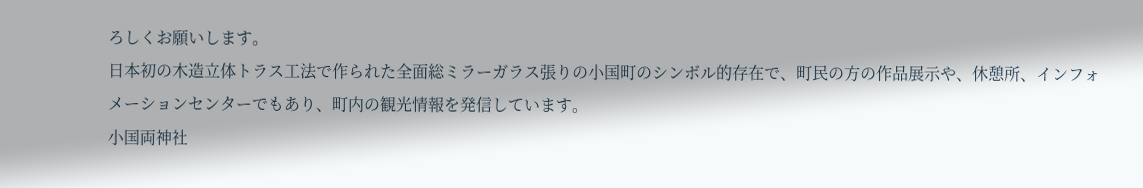ろしくお願いします。
日本初の木造立体トラス工法で作られた全面総ミラーガラス張りの小国町のシンボル的存在で、町民の方の作品展示や、休憩所、インフォメーションセンターでもあり、町内の観光情報を発信しています。
小国両神社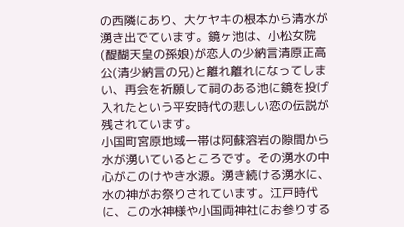の西隣にあり、大ケヤキの根本から清水が湧き出でています。鏡ヶ池は、小松女院(醍醐天皇の孫娘)が恋人の少納言清原正高公(清少納言の兄)と離れ離れになってしまい、再会を祈願して祠のある池に鏡を投げ入れたという平安時代の悲しい恋の伝説が残されています。
小国町宮原地域一帯は阿蘇溶岩の隙間から水が湧いているところです。その湧水の中心がこのけやき水源。湧き続ける湧水に、水の神がお祭りされています。江戸時代に、この水神様や小国両神社にお参りする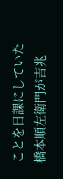ことを日課にしていた橋本順左衛門が吉兆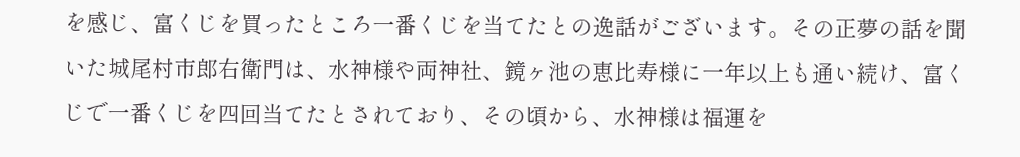を感じ、富くじを買ったところ一番くじを当てたとの逸話がございます。その正夢の話を聞いた城尾村市郎右衛門は、水神様や両神社、鏡ヶ池の恵比寿様に一年以上も通い続け、富くじで一番くじを四回当てたとされており、その頃から、水神様は福運を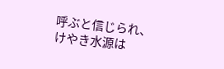呼ぶと信じられ、けやき水源は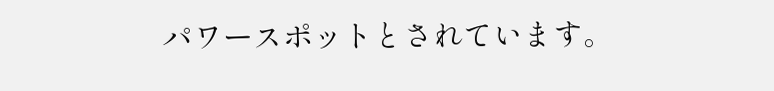パワースポットとされています。